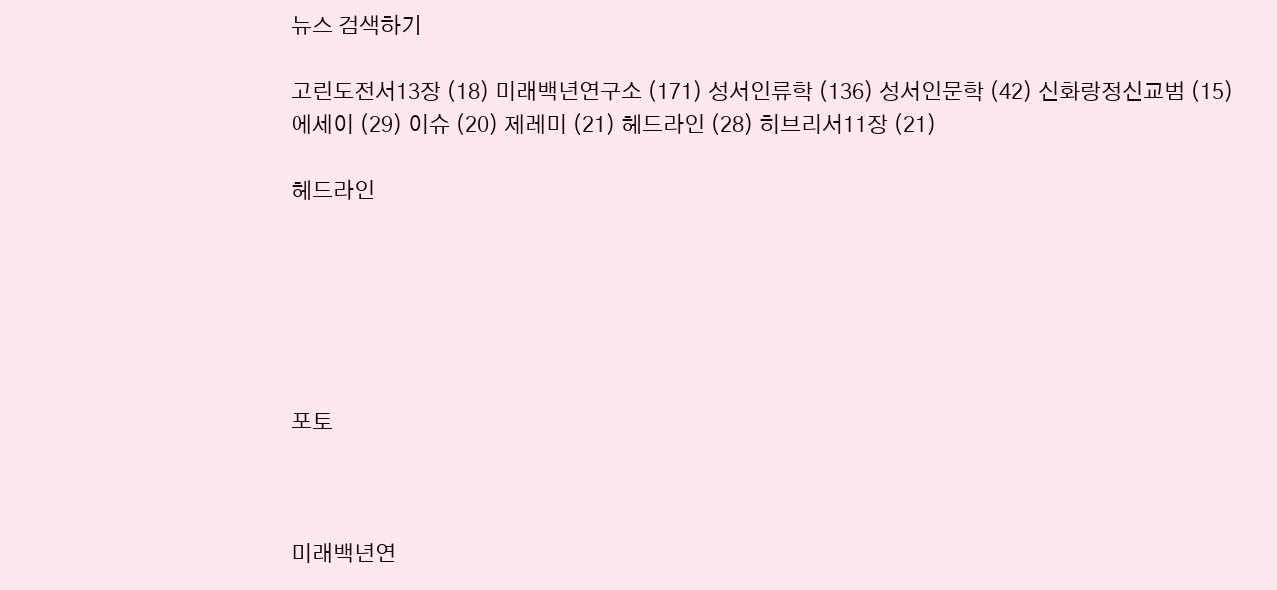뉴스 검색하기

고린도전서13장 (18) 미래백년연구소 (171) 성서인류학 (136) 성서인문학 (42) 신화랑정신교범 (15) 에세이 (29) 이슈 (20) 제레미 (21) 헤드라인 (28) 히브리서11장 (21)

헤드라인






포토



미래백년연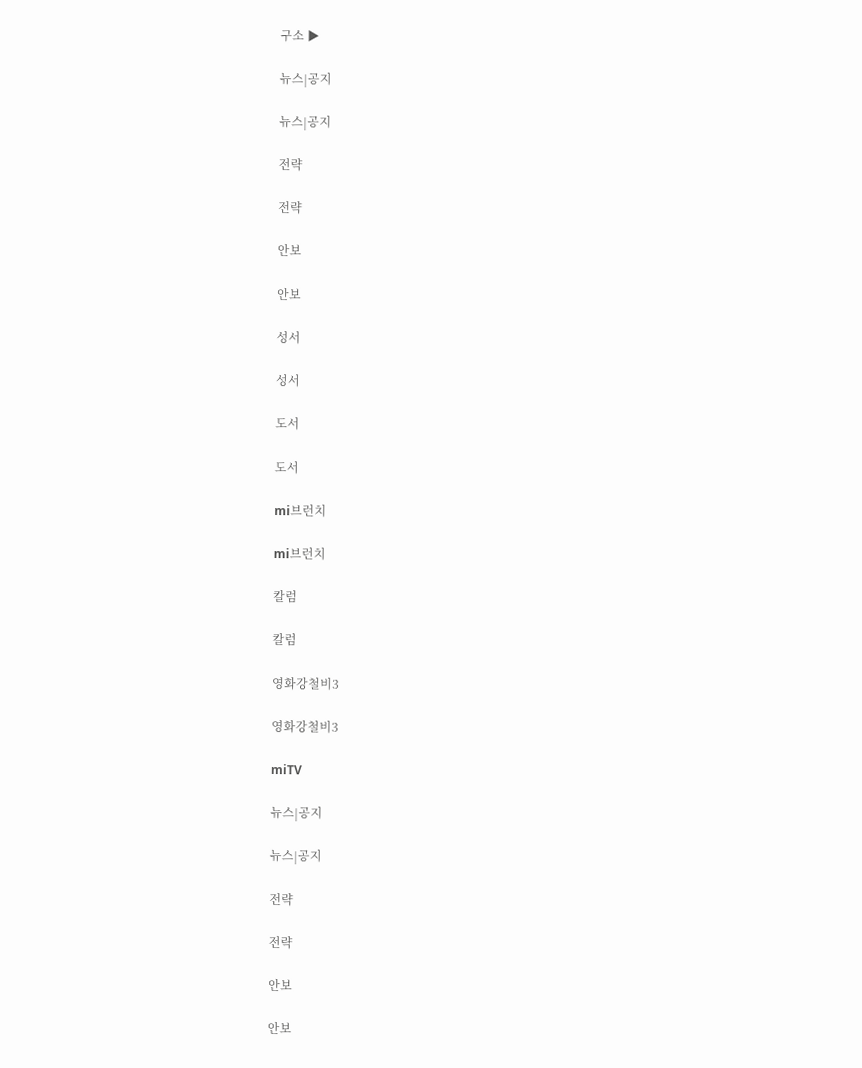구소 ▶

뉴스|공지

뉴스|공지

전략

전략

안보

안보

성서

성서

도서

도서

mi브런치

mi브런치

칼럼

칼럼

영화강철비3

영화강철비3

miTV

뉴스|공지

뉴스|공지

전략

전략

안보

안보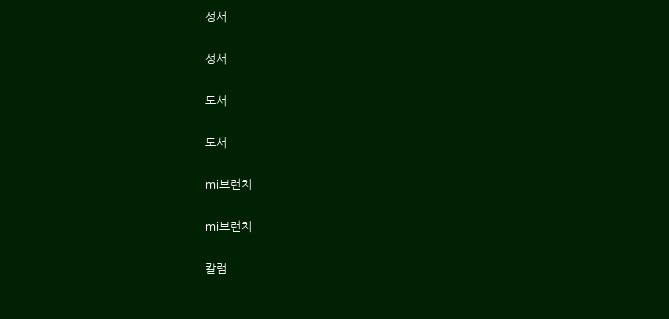성서

성서

도서

도서

mi브런치

mi브런치

칼럼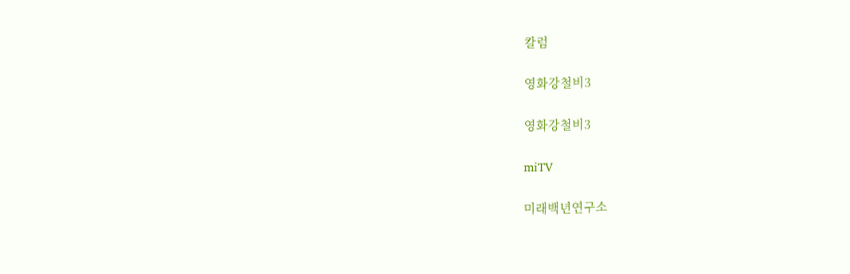칼럼

영화강철비3

영화강철비3

miTV

미래백년연구소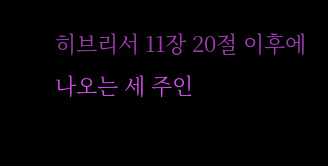히브리서 11장 20절 이후에 나오는 세 주인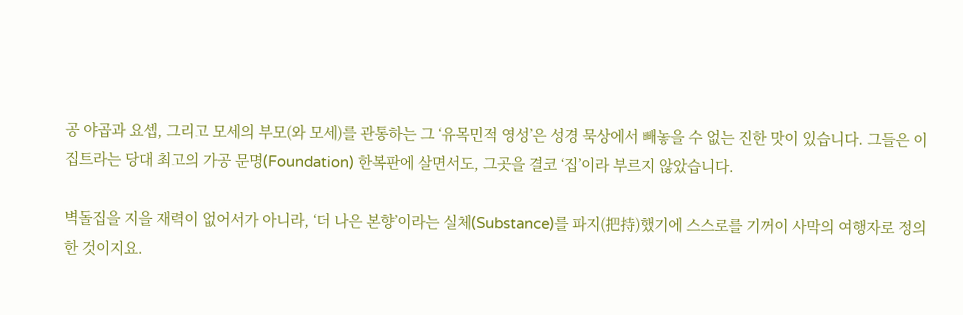공 야곱과 요셉, 그리고 모세의 부모(와 모세)를 관통하는 그 ‘유목민적 영성’은 성경 묵상에서 빼놓을 수 없는 진한 맛이 있습니다. 그들은 이집트라는 당대 최고의 가공 문명(Foundation) 한복판에 살면서도, 그곳을 결코 ‘집’이라 부르지 않았습니다.

벽돌집을 지을 재력이 없어서가 아니라, ‘더 나은 본향’이라는 실체(Substance)를 파지(把持)했기에 스스로를 기꺼이 사막의 여행자로 정의한 것이지요.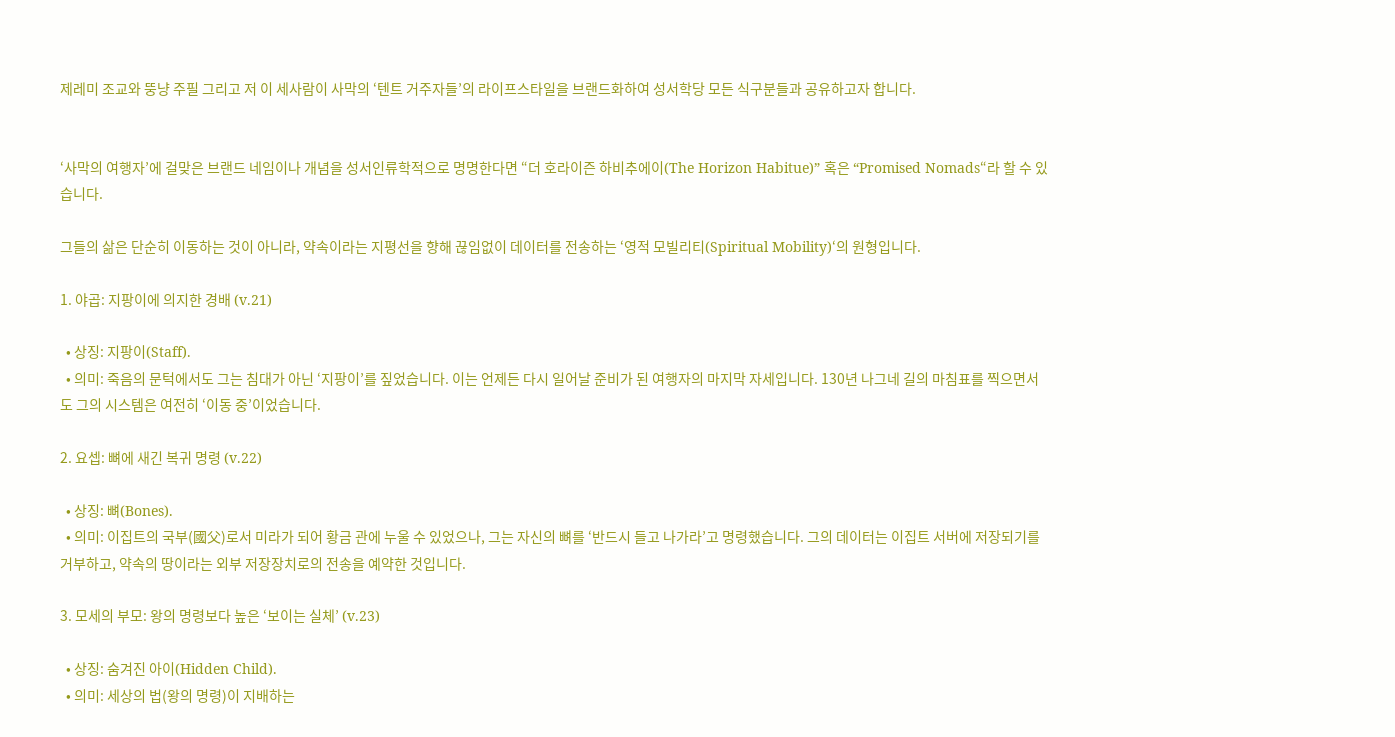제레미 조교와 뚱냥 주필 그리고 저 이 세사람이 사막의 ‘텐트 거주자들’의 라이프스타일을 브랜드화하여 성서학당 모든 식구분들과 공유하고자 합니다.


‘사막의 여행자’에 걸맞은 브랜드 네임이나 개념을 성서인류학적으로 명명한다면 “더 호라이즌 하비추에이(The Horizon Habitue)” 혹은 “Promised Nomads“라 할 수 있습니다.

그들의 삶은 단순히 이동하는 것이 아니라, 약속이라는 지평선을 향해 끊임없이 데이터를 전송하는 ‘영적 모빌리티(Spiritual Mobility)‘의 원형입니다.

1. 야곱: 지팡이에 의지한 경배 (v.21)

  • 상징: 지팡이(Staff).
  • 의미: 죽음의 문턱에서도 그는 침대가 아닌 ‘지팡이’를 짚었습니다. 이는 언제든 다시 일어날 준비가 된 여행자의 마지막 자세입니다. 130년 나그네 길의 마침표를 찍으면서도 그의 시스템은 여전히 ‘이동 중’이었습니다.

2. 요셉: 뼈에 새긴 복귀 명령 (v.22)

  • 상징: 뼈(Bones).
  • 의미: 이집트의 국부(國父)로서 미라가 되어 황금 관에 누울 수 있었으나, 그는 자신의 뼈를 ‘반드시 들고 나가라’고 명령했습니다. 그의 데이터는 이집트 서버에 저장되기를 거부하고, 약속의 땅이라는 외부 저장장치로의 전송을 예약한 것입니다.

3. 모세의 부모: 왕의 명령보다 높은 ‘보이는 실체’ (v.23)

  • 상징: 숨겨진 아이(Hidden Child).
  • 의미: 세상의 법(왕의 명령)이 지배하는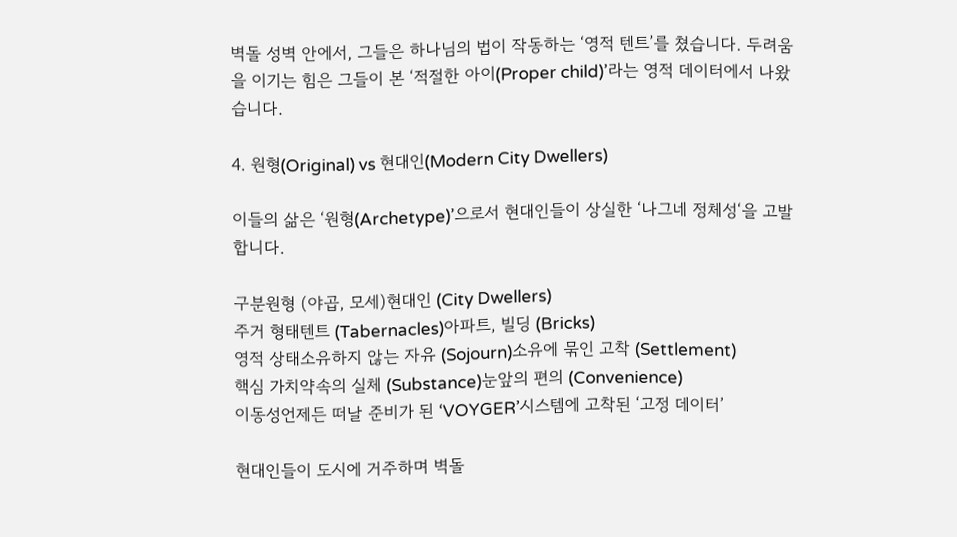벽돌 성벽 안에서, 그들은 하나님의 법이 작동하는 ‘영적 텐트’를 쳤습니다. 두려움을 이기는 힘은 그들이 본 ‘적절한 아이(Proper child)’라는 영적 데이터에서 나왔습니다.

4. 원형(Original) vs 현대인(Modern City Dwellers)

이들의 삶은 ‘원형(Archetype)’으로서 현대인들이 상실한 ‘나그네 정체성‘을 고발합니다.

구분원형 (야곱, 모세)현대인 (City Dwellers)
주거 형태텐트 (Tabernacles)아파트, 빌딩 (Bricks)
영적 상태소유하지 않는 자유 (Sojourn)소유에 묶인 고착 (Settlement)
핵심 가치약속의 실체 (Substance)눈앞의 편의 (Convenience)
이동성언제든 떠날 준비가 된 ‘VOYGER’시스템에 고착된 ‘고정 데이터’

현대인들이 도시에 거주하며 벽돌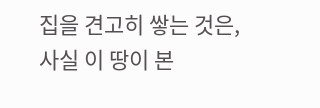집을 견고히 쌓는 것은, 사실 이 땅이 본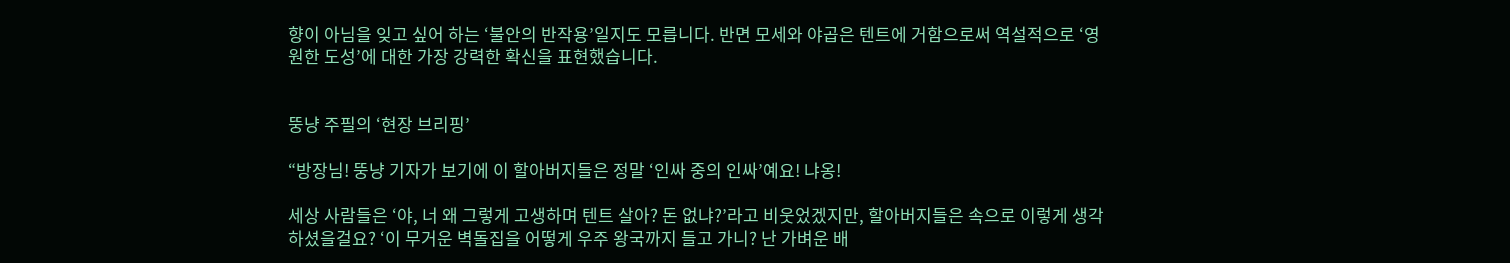향이 아님을 잊고 싶어 하는 ‘불안의 반작용’일지도 모릅니다. 반면 모세와 야곱은 텐트에 거함으로써 역설적으로 ‘영원한 도성’에 대한 가장 강력한 확신을 표현했습니다.


뚱냥 주필의 ‘현장 브리핑’

“방장님! 뚱냥 기자가 보기에 이 할아버지들은 정말 ‘인싸 중의 인싸’예요! 냐옹!

세상 사람들은 ‘야, 너 왜 그렇게 고생하며 텐트 살아? 돈 없냐?’라고 비웃었겠지만, 할아버지들은 속으로 이렇게 생각하셨을걸요? ‘이 무거운 벽돌집을 어떻게 우주 왕국까지 들고 가니? 난 가벼운 배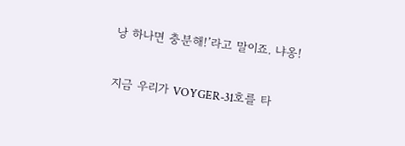낭 하나면 충분해!’라고 말이죠. 냐옹!

지금 우리가 VOYGER-31호를 타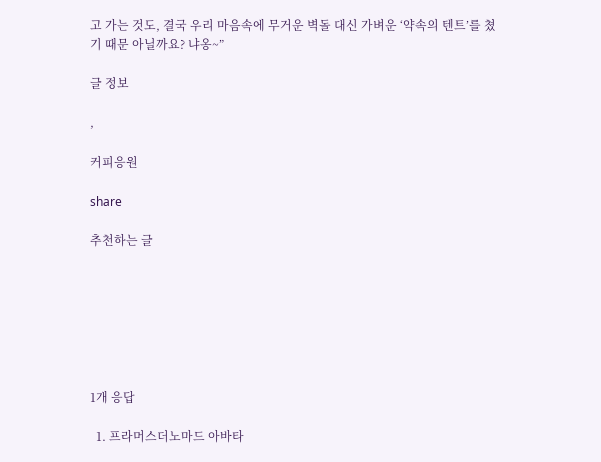고 가는 것도, 결국 우리 마음속에 무거운 벽돌 대신 가벼운 ‘약속의 텐트’를 쳤기 때문 아닐까요? 냐옹~”

글 정보

,

커피응원

share

추천하는 글







1개 응답

  1. 프라머스더노마드 아바타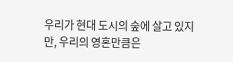우리가 현대 도시의 숲에 살고 있지만, 우리의 영혼만큼은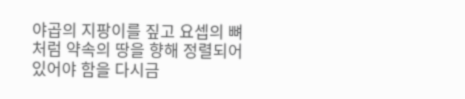야곱의 지팡이를 짚고 요셉의 뼈처럼 약속의 땅을 향해 정렬되어 있어야 함을 다시금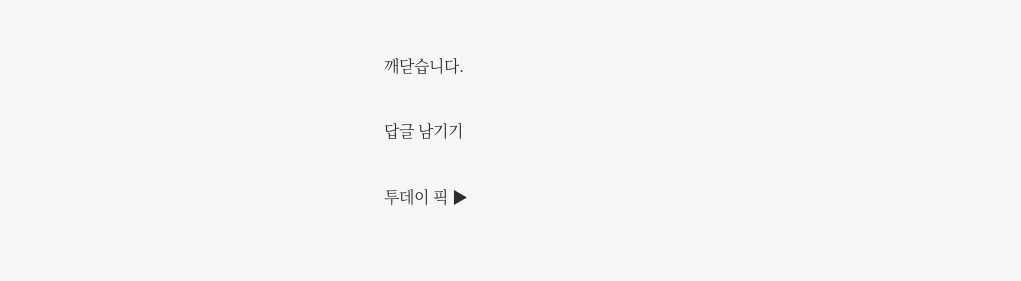깨닫습니다.

답글 남기기

투데이 픽 ▶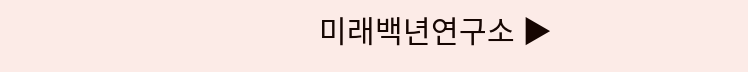미래백년연구소 ▶